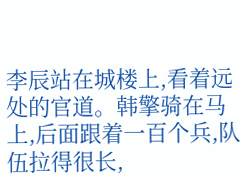李辰站在城楼上,看着远处的官道。韩擎骑在马上,后面跟着一百个兵,队伍拉得很长,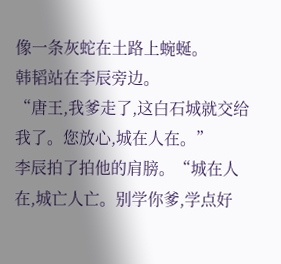像一条灰蛇在土路上蜿蜒。
韩韬站在李辰旁边。
“唐王,我爹走了,这白石城就交给我了。您放心,城在人在。”
李辰拍了拍他的肩膀。“城在人在,城亡人亡。别学你爹,学点好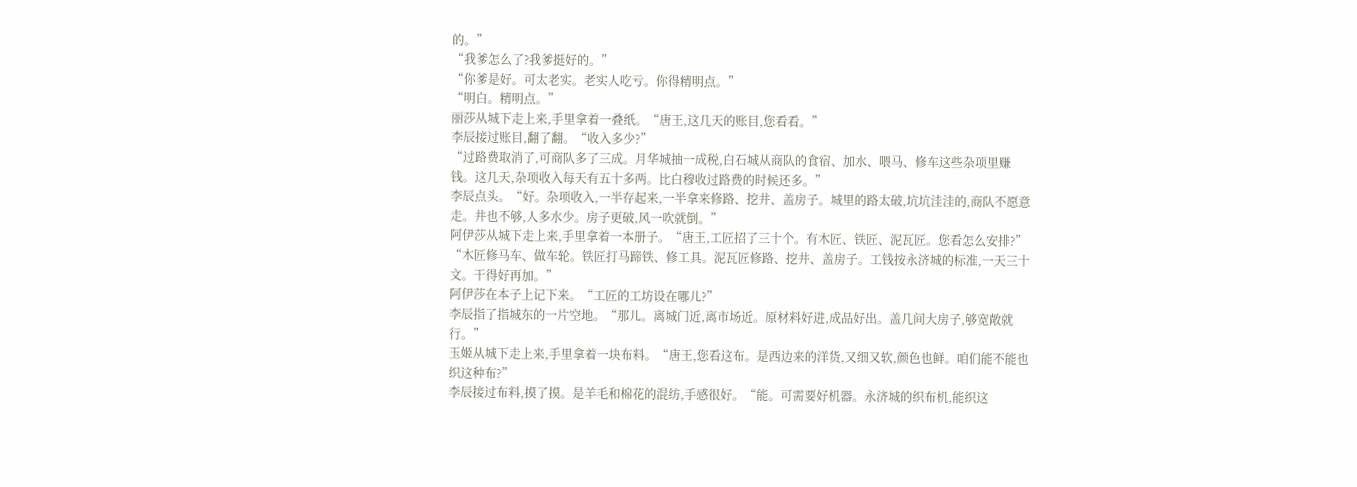的。”
“我爹怎么了?我爹挺好的。”
“你爹是好。可太老实。老实人吃亏。你得精明点。”
“明白。精明点。”
丽莎从城下走上来,手里拿着一叠纸。“唐王,这几天的账目,您看看。”
李辰接过账目,翻了翻。“收入多少?”
“过路费取消了,可商队多了三成。月华城抽一成税,白石城从商队的食宿、加水、喂马、修车这些杂项里赚钱。这几天,杂项收入每天有五十多两。比白穆收过路费的时候还多。”
李辰点头。“好。杂项收入,一半存起来,一半拿来修路、挖井、盖房子。城里的路太破,坑坑洼洼的,商队不愿意走。井也不够,人多水少。房子更破,风一吹就倒。”
阿伊莎从城下走上来,手里拿着一本册子。“唐王,工匠招了三十个。有木匠、铁匠、泥瓦匠。您看怎么安排?”
“木匠修马车、做车轮。铁匠打马蹄铁、修工具。泥瓦匠修路、挖井、盖房子。工钱按永济城的标准,一天三十文。干得好再加。”
阿伊莎在本子上记下来。“工匠的工坊设在哪儿?”
李辰指了指城东的一片空地。“那儿。离城门近,离市场近。原材料好进,成品好出。盖几间大房子,够宽敞就行。”
玉姬从城下走上来,手里拿着一块布料。“唐王,您看这布。是西边来的洋货,又细又软,颜色也鲜。咱们能不能也织这种布?”
李辰接过布料,摸了摸。是羊毛和棉花的混纺,手感很好。“能。可需要好机器。永济城的织布机,能织这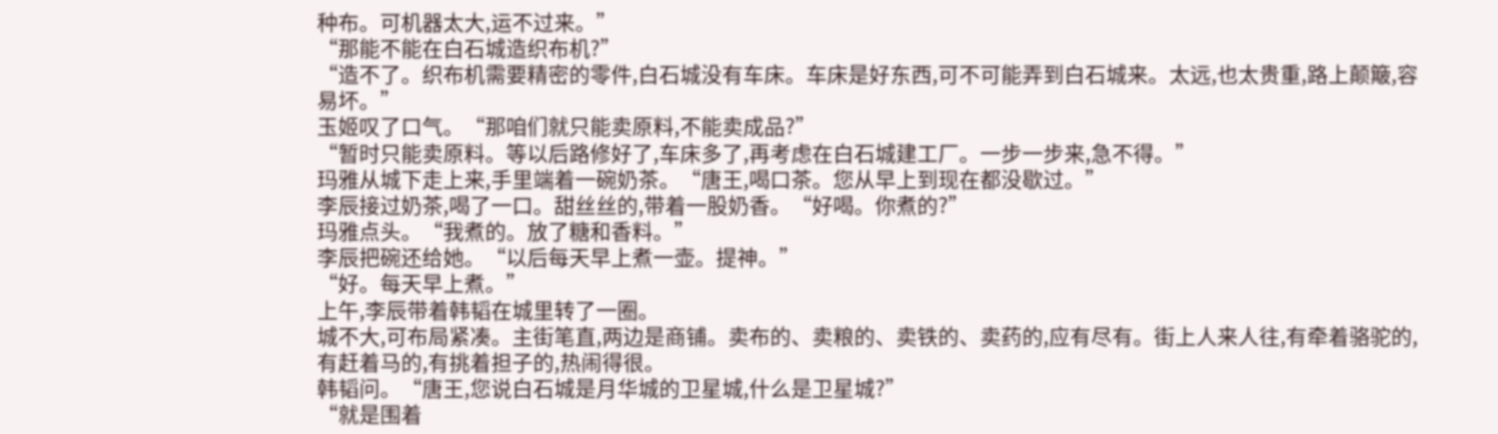种布。可机器太大,运不过来。”
“那能不能在白石城造织布机?”
“造不了。织布机需要精密的零件,白石城没有车床。车床是好东西,可不可能弄到白石城来。太远,也太贵重,路上颠簸,容易坏。”
玉姬叹了口气。“那咱们就只能卖原料,不能卖成品?”
“暂时只能卖原料。等以后路修好了,车床多了,再考虑在白石城建工厂。一步一步来,急不得。”
玛雅从城下走上来,手里端着一碗奶茶。“唐王,喝口茶。您从早上到现在都没歇过。”
李辰接过奶茶,喝了一口。甜丝丝的,带着一股奶香。“好喝。你煮的?”
玛雅点头。“我煮的。放了糖和香料。”
李辰把碗还给她。“以后每天早上煮一壶。提神。”
“好。每天早上煮。”
上午,李辰带着韩韬在城里转了一圈。
城不大,可布局紧凑。主街笔直,两边是商铺。卖布的、卖粮的、卖铁的、卖药的,应有尽有。街上人来人往,有牵着骆驼的,有赶着马的,有挑着担子的,热闹得很。
韩韬问。“唐王,您说白石城是月华城的卫星城,什么是卫星城?”
“就是围着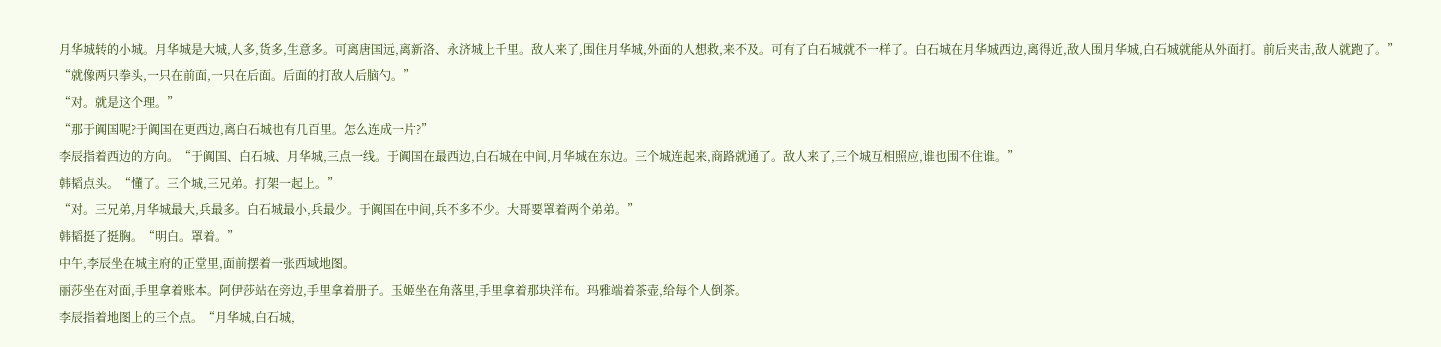月华城转的小城。月华城是大城,人多,货多,生意多。可离唐国远,离新洛、永济城上千里。敌人来了,围住月华城,外面的人想救,来不及。可有了白石城就不一样了。白石城在月华城西边,离得近,敌人围月华城,白石城就能从外面打。前后夹击,敌人就跑了。”
“就像两只拳头,一只在前面,一只在后面。后面的打敌人后脑勺。”
“对。就是这个理。”
“那于阗国呢?于阗国在更西边,离白石城也有几百里。怎么连成一片?”
李辰指着西边的方向。“于阗国、白石城、月华城,三点一线。于阗国在最西边,白石城在中间,月华城在东边。三个城连起来,商路就通了。敌人来了,三个城互相照应,谁也围不住谁。”
韩韬点头。“懂了。三个城,三兄弟。打架一起上。”
“对。三兄弟,月华城最大,兵最多。白石城最小,兵最少。于阗国在中间,兵不多不少。大哥要罩着两个弟弟。”
韩韬挺了挺胸。“明白。罩着。”
中午,李辰坐在城主府的正堂里,面前摆着一张西域地图。
丽莎坐在对面,手里拿着账本。阿伊莎站在旁边,手里拿着册子。玉姬坐在角落里,手里拿着那块洋布。玛雅端着茶壶,给每个人倒茶。
李辰指着地图上的三个点。“月华城,白石城,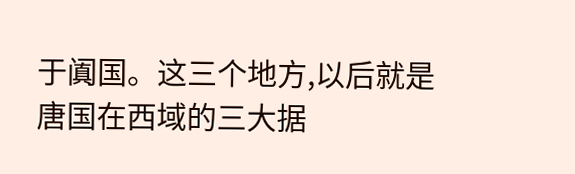于阗国。这三个地方,以后就是唐国在西域的三大据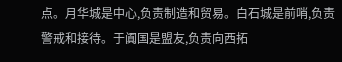点。月华城是中心,负责制造和贸易。白石城是前哨,负责警戒和接待。于阗国是盟友,负责向西拓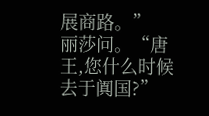展商路。”
丽莎问。“唐王,您什么时候去于阗国?”